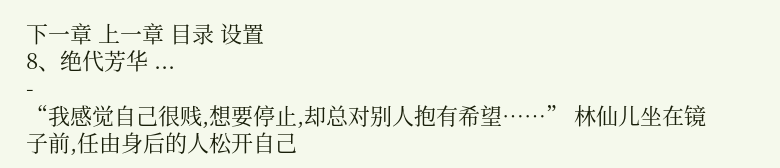下一章 上一章 目录 设置
8、绝代芳华 ...
-
“我感觉自己很贱,想要停止,却总对别人抱有希望……” 林仙儿坐在镜子前,任由身后的人松开自己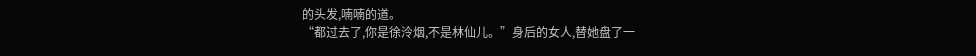的头发,喃喃的道。
“都过去了,你是徐泠烟,不是林仙儿。”身后的女人,替她盘了一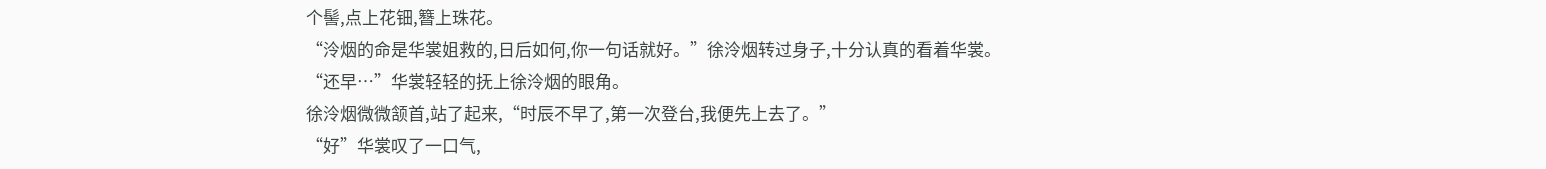个髻,点上花钿,簪上珠花。
“泠烟的命是华裳姐救的,日后如何,你一句话就好。”徐泠烟转过身子,十分认真的看着华裳。
“还早…”华裳轻轻的抚上徐泠烟的眼角。
徐泠烟微微颔首,站了起来,“时辰不早了,第一次登台,我便先上去了。”
“好”华裳叹了一口气,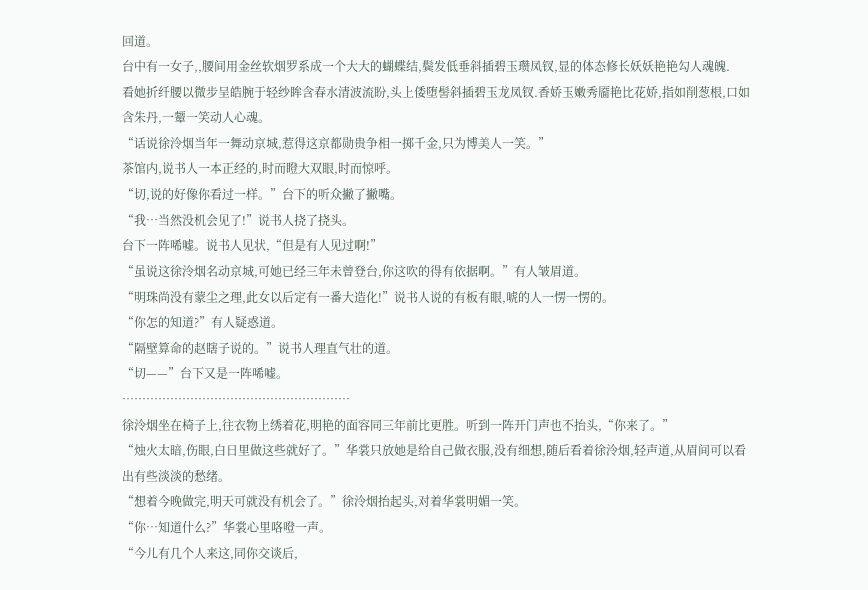回道。
台中有一女子,,腰间用金丝软烟罗系成一个大大的蝴蝶结,鬓发低垂斜插碧玉瓒凤钗,显的体态修长妖妖艳艳勾人魂魄.
看她折纤腰以微步呈皓腕于轻纱眸含春水清波流盼,头上倭堕髻斜插碧玉龙凤钗.香娇玉嫩秀靥艳比花娇,指如削葱根,口如含朱丹,一颦一笑动人心魂。
“话说徐泠烟当年一舞动京城,惹得这京都勋贵争相一掷千金,只为博美人一笑。”
茶馆内,说书人一本正经的,时而瞪大双眼,时而惊呼。
“切,说的好像你看过一样。”台下的听众撇了撇嘴。
“我…当然没机会见了!”说书人挠了挠头。
台下一阵唏嘘。说书人见状,“但是有人见过啊!”
“虽说这徐泠烟名动京城,可她已经三年未曾登台,你这吹的得有依据啊。”有人皱眉道。
“明珠尚没有蒙尘之理,此女以后定有一番大造化!”说书人说的有板有眼,唬的人一愣一愣的。
“你怎的知道?”有人疑惑道。
“隔壁算命的赵瞎子说的。”说书人理直气壮的道。
“切——”台下又是一阵唏嘘。
…………………………………………………
徐泠烟坐在椅子上,往衣物上绣着花,明艳的面容同三年前比更胜。听到一阵开门声也不抬头,“你来了。”
“烛火太暗,伤眼,白日里做这些就好了。”华裳只放她是给自己做衣服,没有细想,随后看着徐泠烟,轻声道,从眉间可以看出有些淡淡的愁绪。
“想着今晚做完,明天可就没有机会了。”徐泠烟抬起头,对着华裳明媚一笑。
“你…知道什么?”华裳心里咯噔一声。
“今儿有几个人来这,同你交谈后,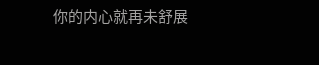你的内心就再未舒展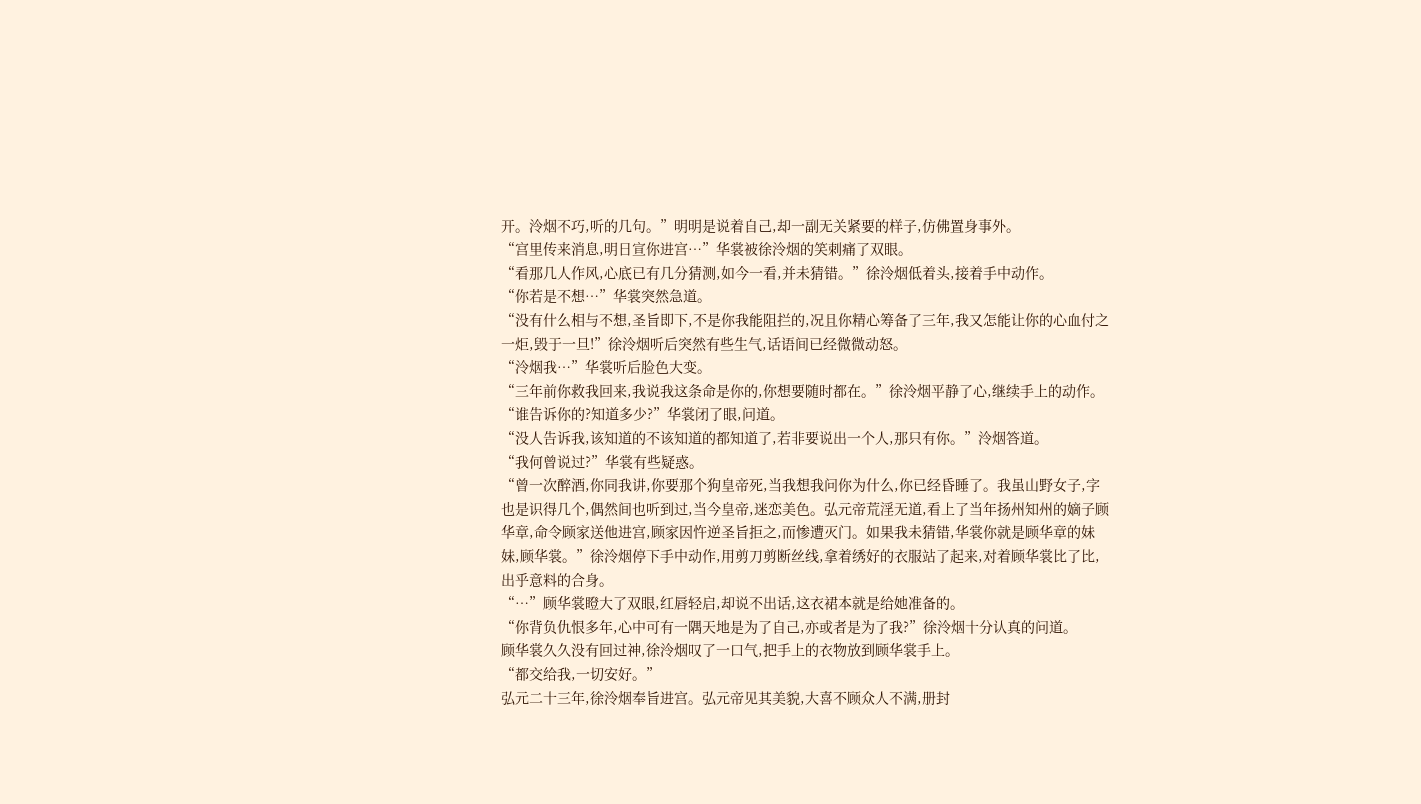开。泠烟不巧,听的几句。”明明是说着自己,却一副无关紧要的样子,仿佛置身事外。
“宫里传来消息,明日宣你进宫…”华裳被徐泠烟的笑刺痛了双眼。
“看那几人作风,心底已有几分猜测,如今一看,并未猜错。”徐泠烟低着头,接着手中动作。
“你若是不想…”华裳突然急道。
“没有什么相与不想,圣旨即下,不是你我能阻拦的,况且你精心筹备了三年,我又怎能让你的心血付之一炬,毁于一旦!”徐泠烟听后突然有些生气,话语间已经微微动怒。
“泠烟我…”华裳听后脸色大变。
“三年前你救我回来,我说我这条命是你的,你想要随时都在。”徐泠烟平静了心,继续手上的动作。
“谁告诉你的?知道多少?”华裳闭了眼,问道。
“没人告诉我,该知道的不该知道的都知道了,若非要说出一个人,那只有你。”泠烟答道。
“我何曾说过?”华裳有些疑惑。
“曾一次醉酒,你同我讲,你要那个狗皇帝死,当我想我问你为什么,你已经昏睡了。我虽山野女子,字也是识得几个,偶然间也听到过,当今皇帝,迷恋美色。弘元帝荒淫无道,看上了当年扬州知州的嫡子顾华章,命令顾家送他进宫,顾家因忤逆圣旨拒之,而惨遭灭门。如果我未猜错,华裳你就是顾华章的妹妹,顾华裳。”徐泠烟停下手中动作,用剪刀剪断丝线,拿着绣好的衣服站了起来,对着顾华裳比了比,出乎意料的合身。
“…”顾华裳瞪大了双眼,红唇轻启,却说不出话,这衣裙本就是给她准备的。
“你背负仇恨多年,心中可有一隅天地是为了自己,亦或者是为了我?”徐泠烟十分认真的问道。
顾华裳久久没有回过神,徐泠烟叹了一口气,把手上的衣物放到顾华裳手上。
“都交给我,一切安好。”
弘元二十三年,徐泠烟奉旨进宫。弘元帝见其美貌,大喜不顾众人不满,册封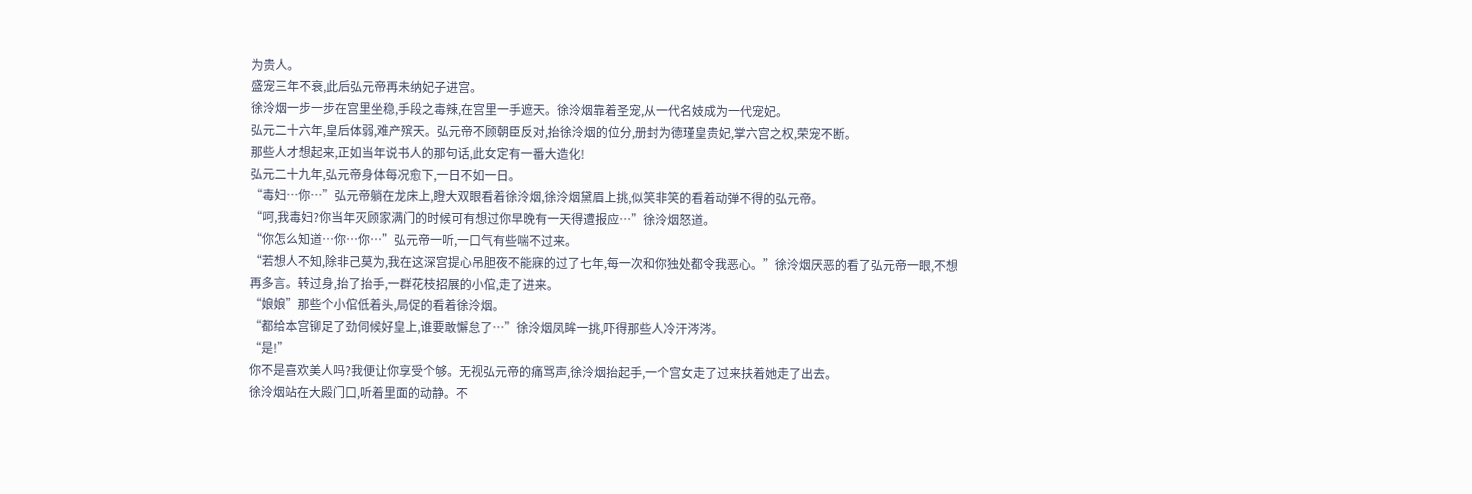为贵人。
盛宠三年不衰,此后弘元帝再未纳妃子进宫。
徐泠烟一步一步在宫里坐稳,手段之毒辣,在宫里一手遮天。徐泠烟靠着圣宠,从一代名妓成为一代宠妃。
弘元二十六年,皇后体弱,难产殡天。弘元帝不顾朝臣反对,抬徐泠烟的位分,册封为德瑾皇贵妃,掌六宫之权,荣宠不断。
那些人才想起来,正如当年说书人的那句话,此女定有一番大造化!
弘元二十九年,弘元帝身体每况愈下,一日不如一日。
“毒妇…你…”弘元帝躺在龙床上,瞪大双眼看着徐泠烟,徐泠烟黛眉上挑,似笑非笑的看着动弹不得的弘元帝。
“呵,我毒妇?你当年灭顾家满门的时候可有想过你早晚有一天得遭报应…”徐泠烟怒道。
“你怎么知道…你…你…”弘元帝一听,一口气有些喘不过来。
“若想人不知,除非己莫为,我在这深宫提心吊胆夜不能寐的过了七年,每一次和你独处都令我恶心。”徐泠烟厌恶的看了弘元帝一眼,不想再多言。转过身,抬了抬手,一群花枝招展的小倌,走了进来。
“娘娘”那些个小倌低着头,局促的看着徐泠烟。
“都给本宫铆足了劲伺候好皇上,谁要敢懈怠了…”徐泠烟凤眸一挑,吓得那些人冷汗涔涔。
“是!”
你不是喜欢美人吗?我便让你享受个够。无视弘元帝的痛骂声,徐泠烟抬起手,一个宫女走了过来扶着她走了出去。
徐泠烟站在大殿门口,听着里面的动静。不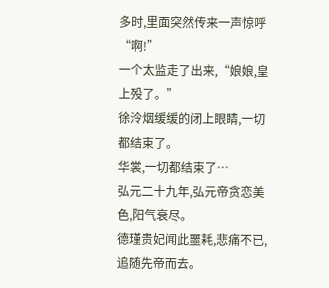多时,里面突然传来一声惊呼“啊!”
一个太监走了出来,“娘娘,皇上殁了。”
徐泠烟缓缓的闭上眼睛,一切都结束了。
华裳,一切都结束了…
弘元二十九年,弘元帝贪恋美色,阳气衰尽。
德瑾贵妃闻此噩耗,悲痛不已,追随先帝而去。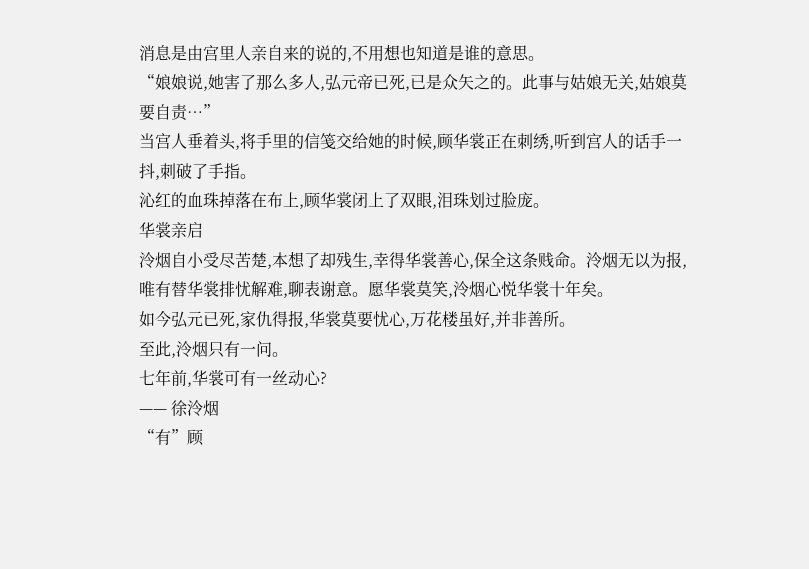消息是由宫里人亲自来的说的,不用想也知道是谁的意思。
“娘娘说,她害了那么多人,弘元帝已死,已是众矢之的。此事与姑娘无关,姑娘莫要自责…”
当宫人垂着头,将手里的信笺交给她的时候,顾华裳正在刺绣,听到宫人的话手一抖,刺破了手指。
沁红的血珠掉落在布上,顾华裳闭上了双眼,泪珠划过脸庞。
华裳亲启
泠烟自小受尽苦楚,本想了却残生,幸得华裳善心,保全这条贱命。泠烟无以为报,唯有替华裳排忧解难,聊表谢意。愿华裳莫笑,泠烟心悦华裳十年矣。
如今弘元已死,家仇得报,华裳莫要忧心,万花楼虽好,并非善所。
至此,泠烟只有一问。
七年前,华裳可有一丝动心?
—— 徐泠烟
“有”顾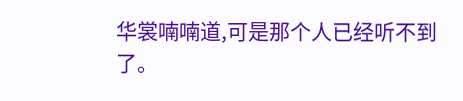华裳喃喃道,可是那个人已经听不到了。